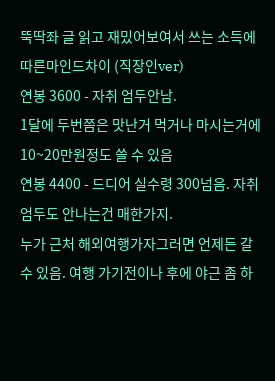뚝딱좌 글 읽고 재밌어보여서 쓰는 소득에따른마인드차이 (직장인ver)
연봉 3600 - 자취 엄두안남.
1달에 두번쯤은 맛난거 먹거나 마시는거에 10~20만원정도 쓸 수 있음
연봉 4400 - 드디어 실수령 300넘음. 자취 엄두도 안나는건 매한가지.
누가 근처 해외여행가자그러면 언제든 갈 수 있음. 여행 가기전이나 후에 야근 좀 하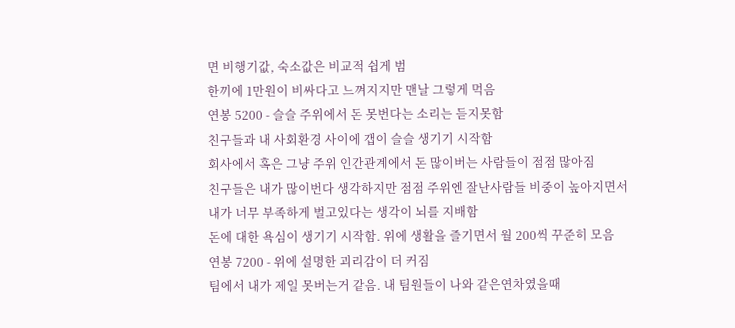면 비행기값, 숙소값은 비교적 쉽게 범
한끼에 1만원이 비싸다고 느껴지지만 맨날 그렇게 먹음
연봉 5200 - 슬슬 주위에서 돈 못번다는 소리는 듣지못함
친구들과 내 사회환경 사이에 갭이 슬슬 생기기 시작함
회사에서 혹은 그냥 주위 인간관계에서 돈 많이버는 사람들이 점점 많아짐
친구들은 내가 많이번다 생각하지만 점점 주위엔 잘난사람들 비중이 높아지면서
내가 너무 부족하게 벌고있다는 생각이 뇌를 지배함
돈에 대한 욕심이 생기기 시작함. 위에 생활을 즐기면서 월 200씩 꾸준히 모음
연봉 7200 - 위에 설명한 괴리감이 더 커짐
팀에서 내가 제일 못버는거 같음. 내 팀원들이 나와 같은연차였을때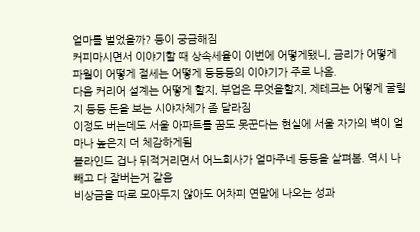얼마를 벌었을까? 등이 궁금해짐
커피마시면서 이야기할 때 상속세율이 이번에 어떻게됐니, 금리가 어떻게 파월이 어떻게 절세는 어떻게 등등등의 이야기가 주로 나옴.
다음 커리어 설계는 어떻게 할지, 부업은 무엇을할지, 제테크는 어떻게 굴릴지 등등 돈을 보는 시야자체가 좀 달라짐
이정도 버는데도 서울 아파트를 꿈도 못꾼다는 현실에 서울 자가의 벽이 얼마나 높은지 더 체감하게됨
블라인드 겁나 뒤적거리면서 어느회사가 얼마주네 등등을 살펴봄. 역시 나 빼고 다 잘버는거 같음
비상금을 따로 모아두지 않아도 어차피 연말에 나오는 성과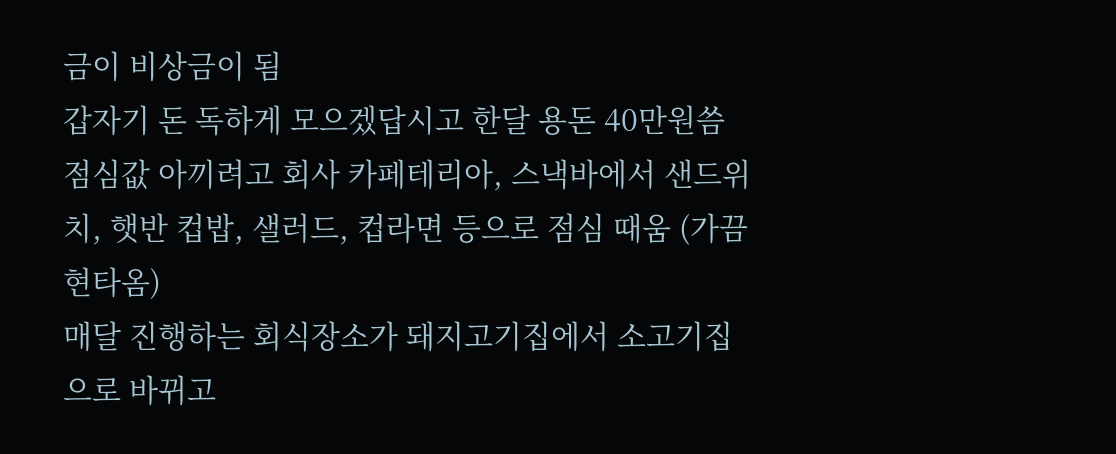금이 비상금이 됨
갑자기 돈 독하게 모으겠답시고 한달 용돈 40만원씀
점심값 아끼려고 회사 카페테리아, 스낵바에서 샌드위치, 햇반 컵밥, 샐러드, 컵라면 등으로 점심 때움 (가끔 현타옴)
매달 진행하는 회식장소가 돼지고기집에서 소고기집으로 바뀌고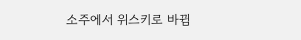소주에서 위스키로 바뀜